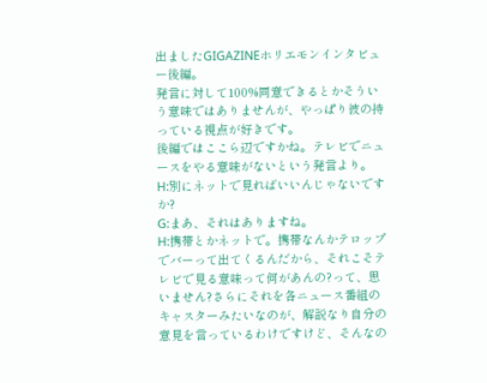出ましたGIGAZINEホリエモンインタビュー後編。
発言に対して100%同意できるとかそういう意味ではありませんが、やっぱり彼の持っている視点が好きです。
後編ではここら辺ですかね。テレビでニュースをやる意味がないという発言より。
H:別にネットで見ればいいんじゃないですか?
G:まあ、それはありますね。
H:携帯とかネットで。携帯なんかテロップでバーって出てくるんだから、それこそテレビで見る意味って何があんの?って、思いません?さらにそれを各ニュース番組のキャスターみたいなのが、解説なり自分の意見を言っているわけですけど、そんなの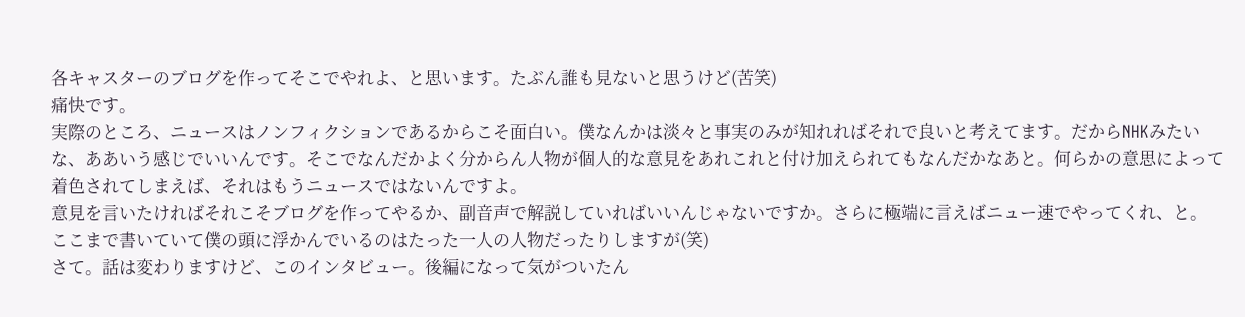各キャスターのブログを作ってそこでやれよ、と思います。たぶん誰も見ないと思うけど(苦笑)
痛快です。
実際のところ、ニュースはノンフィクションであるからこそ面白い。僕なんかは淡々と事実のみが知れればそれで良いと考えてます。だからNHKみたいな、ああいう感じでいいんです。そこでなんだかよく分からん人物が個人的な意見をあれこれと付け加えられてもなんだかなあと。何らかの意思によって着色されてしまえば、それはもうニュースではないんですよ。
意見を言いたければそれこそブログを作ってやるか、副音声で解説していればいいんじゃないですか。さらに極端に言えばニュー速でやってくれ、と。
ここまで書いていて僕の頭に浮かんでいるのはたった一人の人物だったりしますが(笑)
さて。話は変わりますけど、このインタビュー。後編になって気がついたん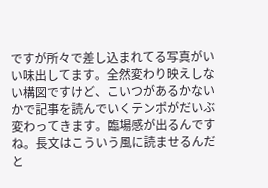ですが所々で差し込まれてる写真がいい味出してます。全然変わり映えしない構図ですけど、こいつがあるかないかで記事を読んでいくテンポがだいぶ変わってきます。臨場感が出るんですね。長文はこういう風に読ませるんだと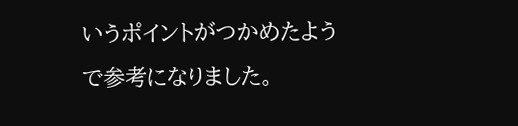いうポイントがつかめたようで参考になりました。